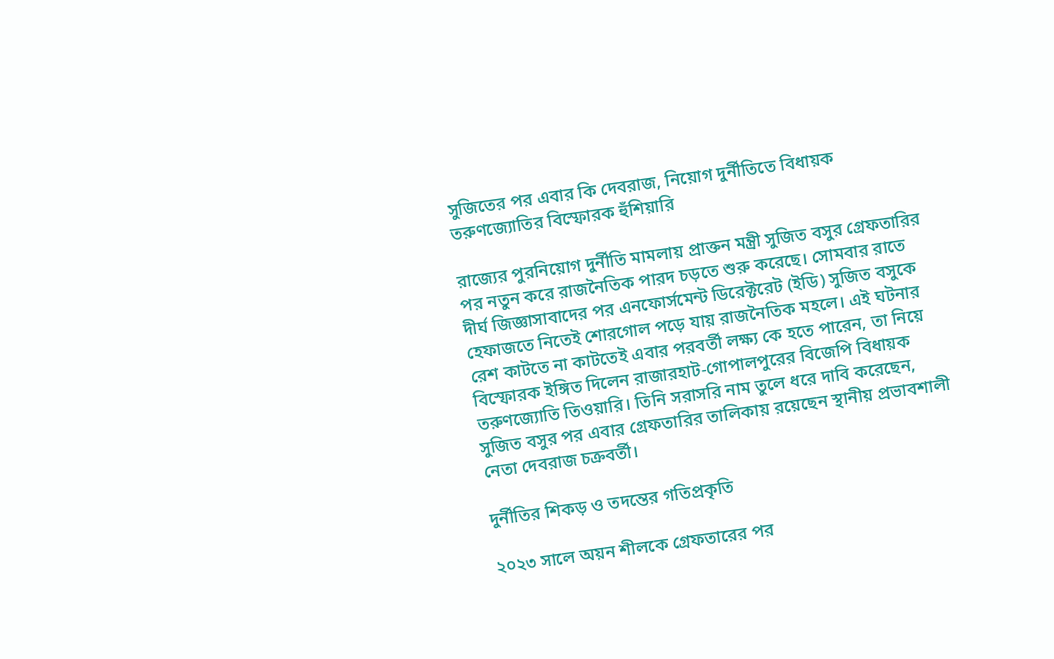সুজিতের পর এবার কি দেবরাজ, নিয়োগ দুর্নীতিতে বিধায়ক তরুণজ্যোতির বিস্ফোরক হুঁশিয়ারি

রাজ্যের পুরনিয়োগ দুর্নীতি মামলায় প্রাক্তন মন্ত্রী সুজিত বসুর গ্রেফতারির পর নতুন করে রাজনৈতিক পারদ চড়তে শুরু করেছে। সোমবার রাতে দীর্ঘ জিজ্ঞাসাবাদের পর এনফোর্সমেন্ট ডিরেক্টরেট (ইডি) সুজিত বসুকে হেফাজতে নিতেই শোরগোল পড়ে যায় রাজনৈতিক মহলে। এই ঘটনার রেশ কাটতে না কাটতেই এবার পরবর্তী লক্ষ্য কে হতে পারেন, তা নিয়ে বিস্ফোরক ইঙ্গিত দিলেন রাজারহাট-গোপালপুরের বিজেপি বিধায়ক তরুণজ্যোতি তিওয়ারি। তিনি সরাসরি নাম তুলে ধরে দাবি করেছেন, সুজিত বসুর পর এবার গ্রেফতারির তালিকায় রয়েছেন স্থানীয় প্রভাবশালী নেতা দেবরাজ চক্রবর্তী।

দুর্নীতির শিকড় ও তদন্তের গতিপ্রকৃতি

২০২৩ সালে অয়ন শীলকে গ্রেফতারের পর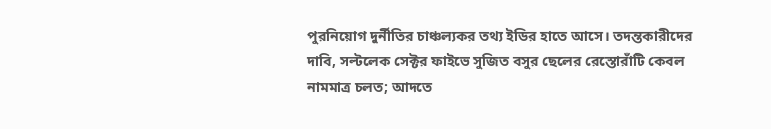পুরনিয়োগ দুর্নীতির চাঞ্চল্যকর তথ্য ইডির হাতে আসে। তদন্তকারীদের দাবি, সল্টলেক সেক্টর ফাইভে সুজিত বসুর ছেলের রেস্তোরাঁটি কেবল নামমাত্র চলত; আদতে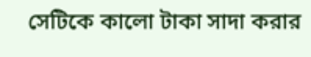সেটিকে কালো টাকা সাদা করার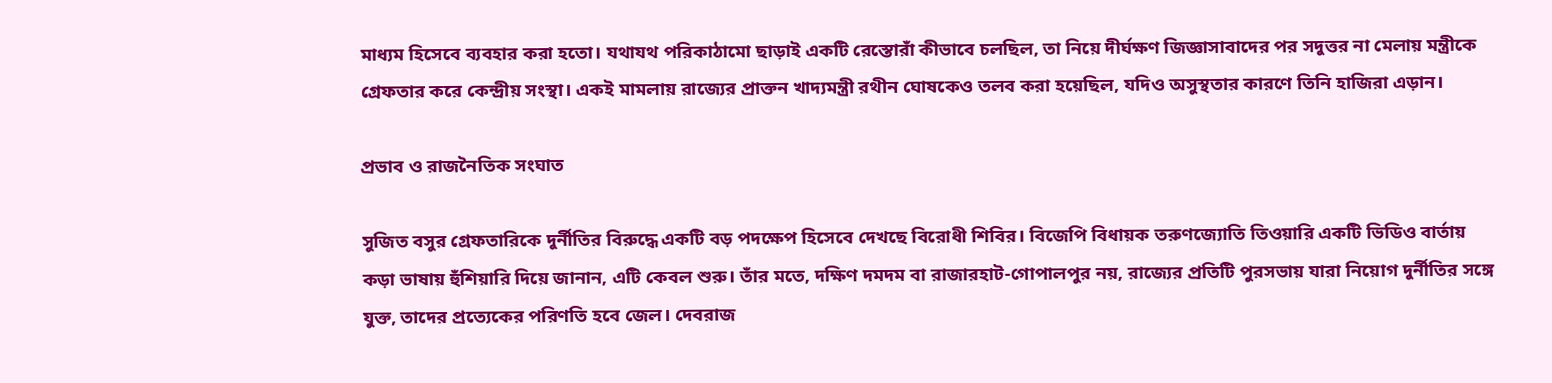মাধ্যম হিসেবে ব্যবহার করা হতো। যথাযথ পরিকাঠামো ছাড়াই একটি রেস্তোরাঁ কীভাবে চলছিল, তা নিয়ে দীর্ঘক্ষণ জিজ্ঞাসাবাদের পর সদুত্তর না মেলায় মন্ত্রীকে গ্রেফতার করে কেন্দ্রীয় সংস্থা। একই মামলায় রাজ্যের প্রাক্তন খাদ্যমন্ত্রী রথীন ঘোষকেও তলব করা হয়েছিল, যদিও অসুস্থতার কারণে তিনি হাজিরা এড়ান।

প্রভাব ও রাজনৈতিক সংঘাত

সুজিত বসুর গ্রেফতারিকে দুর্নীতির বিরুদ্ধে একটি বড় পদক্ষেপ হিসেবে দেখছে বিরোধী শিবির। বিজেপি বিধায়ক তরুণজ্যোতি তিওয়ারি একটি ভিডিও বার্তায় কড়া ভাষায় হুঁশিয়ারি দিয়ে জানান, এটি কেবল শুরু। তাঁর মতে, দক্ষিণ দমদম বা রাজারহাট-গোপালপুর নয়, রাজ্যের প্রতিটি পুরসভায় যারা নিয়োগ দুর্নীতির সঙ্গে যুক্ত, তাদের প্রত্যেকের পরিণতি হবে জেল। দেবরাজ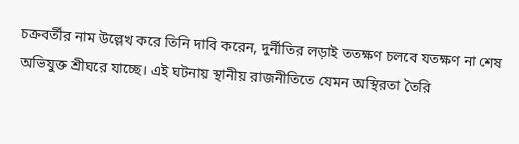চক্রবর্তীর নাম উল্লেখ করে তিনি দাবি করেন, দুর্নীতির লড়াই ততক্ষণ চলবে যতক্ষণ না শেষ অভিযুক্ত শ্রীঘরে যাচ্ছে। এই ঘটনায় স্থানীয় রাজনীতিতে যেমন অস্থিরতা তৈরি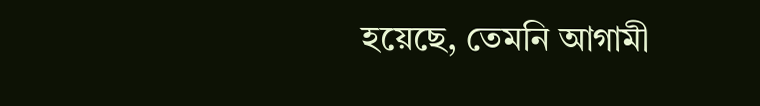হয়েছে, তেমনি আগামী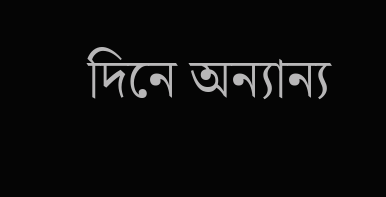দিনে অন্যান্য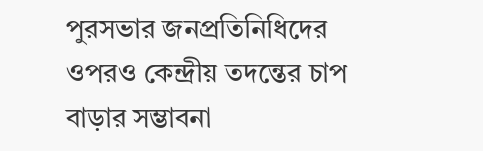পুরসভার জনপ্রতিনিধিদের ওপরও কেন্দ্রীয় তদন্তের চাপ বাড়ার সম্ভাবনা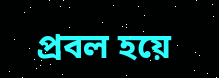প্রবল হয়ে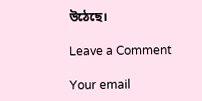উঠেছে।

Leave a Comment

Your email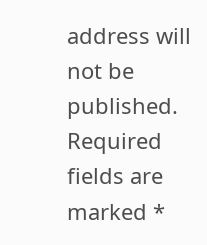address will not be published. Required fields are marked *